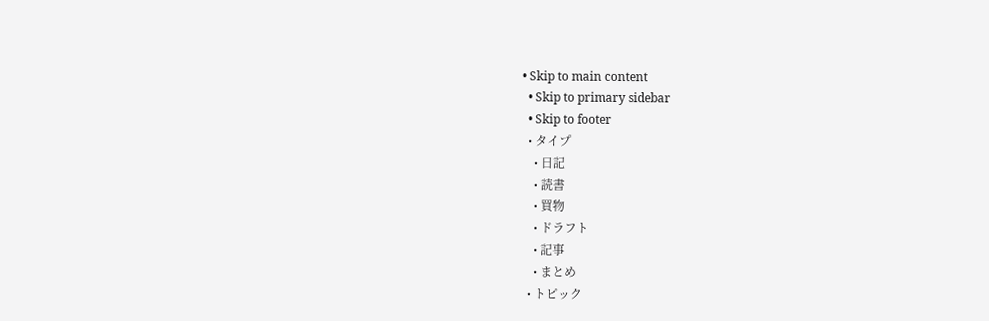• Skip to main content
  • Skip to primary sidebar
  • Skip to footer
  • タイプ
    • 日記
    • 読書
    • 買物
    • ドラフト
    • 記事
    • まとめ
  • トピック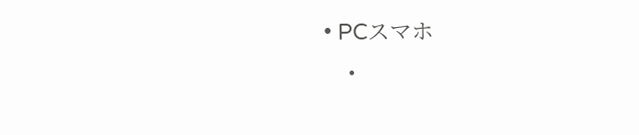• PCスマホ
    •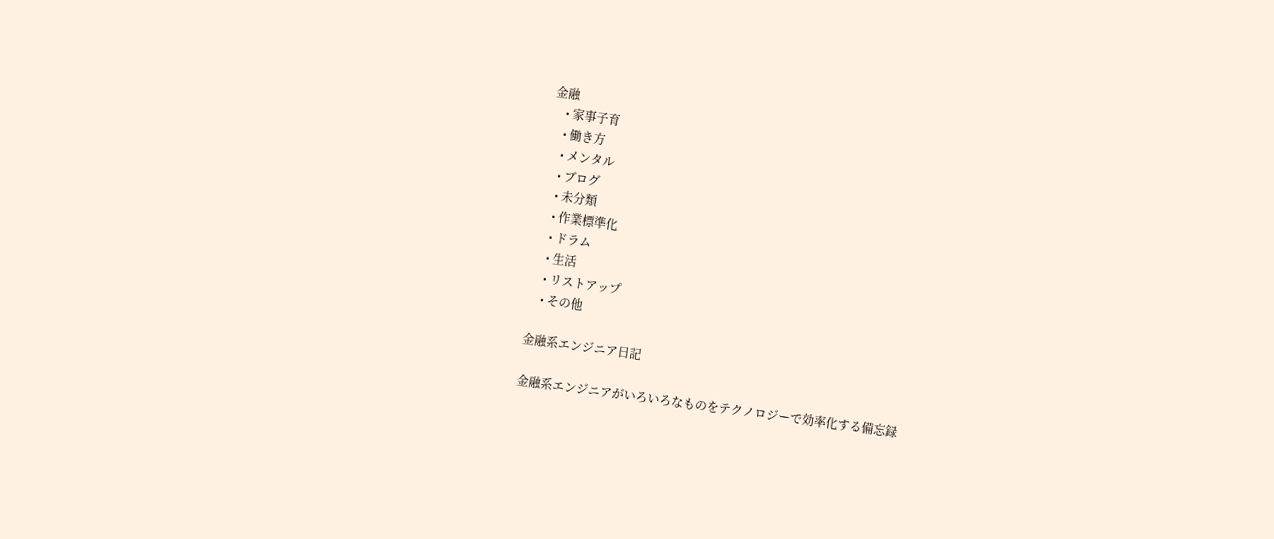金融
    • 家事子育
    • 働き方
    • メンタル
    • ブログ
    • 未分類
    • 作業標準化
    • ドラム
    • 生活
    • リストアップ
    • その他

金融系エンジニア日記

金融系エンジニアがいろいろなものをテクノロジーで効率化する備忘録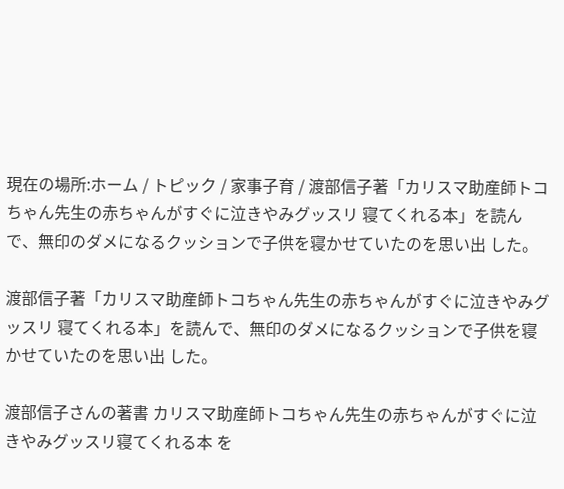現在の場所:ホーム / トピック / 家事子育 / 渡部信子著「カリスマ助産師トコちゃん先生の赤ちゃんがすぐに泣きやみグッスリ 寝てくれる本」を読んで、無印のダメになるクッションで子供を寝かせていたのを思い出 した。

渡部信子著「カリスマ助産師トコちゃん先生の赤ちゃんがすぐに泣きやみグッスリ 寝てくれる本」を読んで、無印のダメになるクッションで子供を寝かせていたのを思い出 した。

渡部信子さんの著書 カリスマ助産師トコちゃん先生の赤ちゃんがすぐに泣きやみグッスリ寝てくれる本 を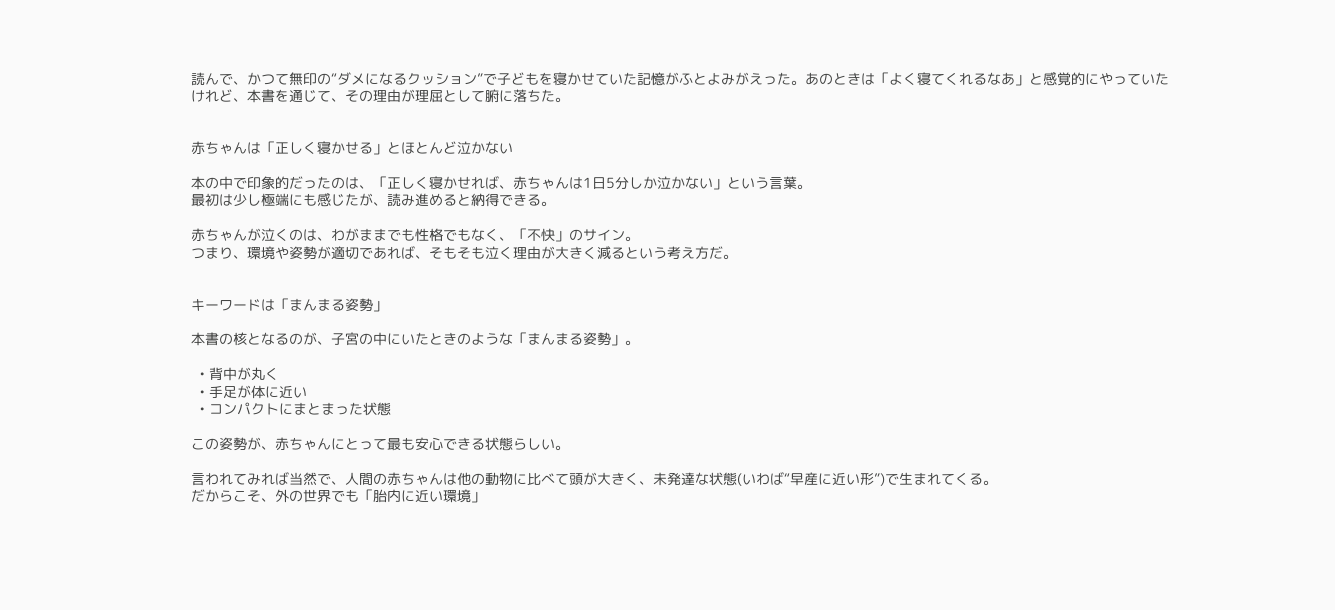読んで、かつて無印の“ダメになるクッション”で子どもを寝かせていた記憶がふとよみがえった。あのときは「よく寝てくれるなあ」と感覚的にやっていたけれど、本書を通じて、その理由が理屈として腑に落ちた。


赤ちゃんは「正しく寝かせる」とほとんど泣かない

本の中で印象的だったのは、「正しく寝かせれば、赤ちゃんは1日5分しか泣かない」という言葉。
最初は少し極端にも感じたが、読み進めると納得できる。

赤ちゃんが泣くのは、わがままでも性格でもなく、「不快」のサイン。
つまり、環境や姿勢が適切であれば、そもそも泣く理由が大きく減るという考え方だ。


キーワードは「まんまる姿勢」

本書の核となるのが、子宮の中にいたときのような「まんまる姿勢」。

  • 背中が丸く
  • 手足が体に近い
  • コンパクトにまとまった状態

この姿勢が、赤ちゃんにとって最も安心できる状態らしい。

言われてみれば当然で、人間の赤ちゃんは他の動物に比べて頭が大きく、未発達な状態(いわば“早産に近い形”)で生まれてくる。
だからこそ、外の世界でも「胎内に近い環境」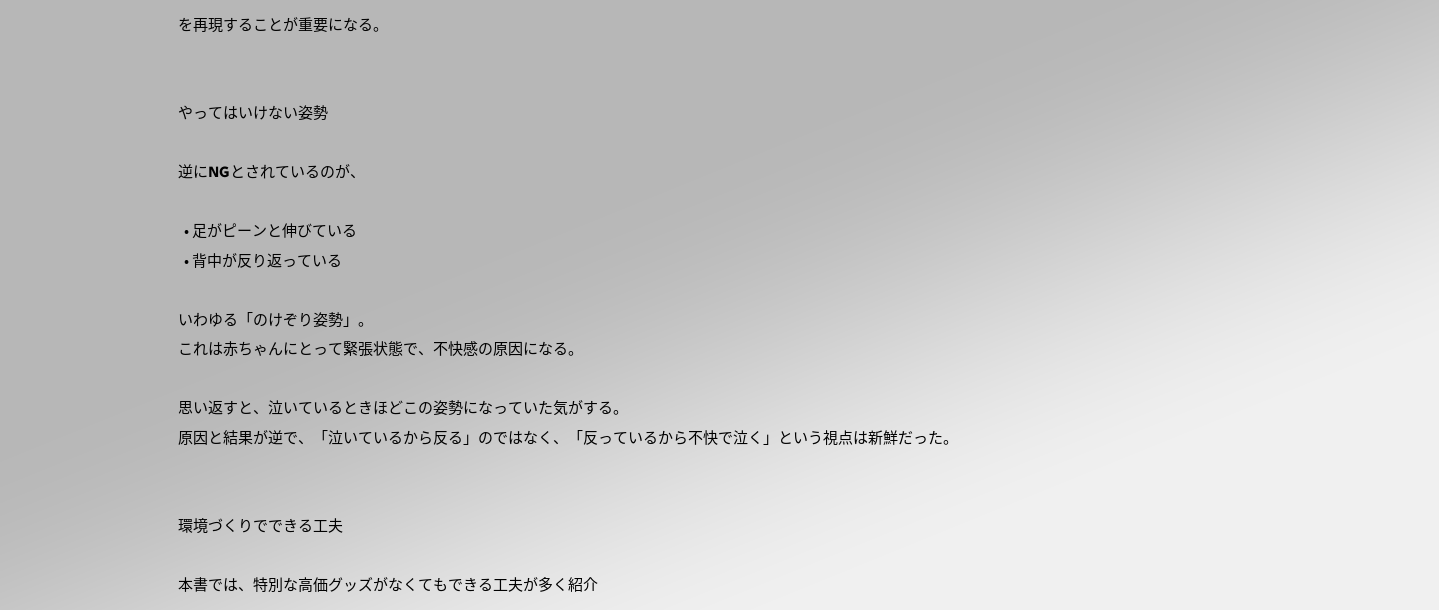を再現することが重要になる。


やってはいけない姿勢

逆にNGとされているのが、

  • 足がピーンと伸びている
  • 背中が反り返っている

いわゆる「のけぞり姿勢」。
これは赤ちゃんにとって緊張状態で、不快感の原因になる。

思い返すと、泣いているときほどこの姿勢になっていた気がする。
原因と結果が逆で、「泣いているから反る」のではなく、「反っているから不快で泣く」という視点は新鮮だった。


環境づくりでできる工夫

本書では、特別な高価グッズがなくてもできる工夫が多く紹介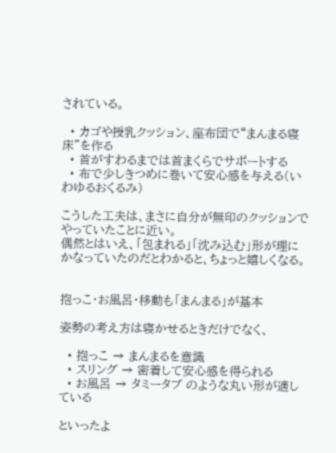されている。

  • カゴや授乳クッション、座布団で“まんまる寝床”を作る
  • 首がすわるまでは首まくらでサポートする
  • 布で少しきつめに巻いて安心感を与える(いわゆるおくるみ)

こうした工夫は、まさに自分が無印のクッションでやっていたことに近い。
偶然とはいえ、「包まれる」「沈み込む」形が理にかなっていたのだとわかると、ちょっと嬉しくなる。


抱っこ・お風呂・移動も「まんまる」が基本

姿勢の考え方は寝かせるときだけでなく、

  • 抱っこ → まんまるを意識
  • スリング → 密着して安心感を得られる
  • お風呂 → タミータブ のような丸い形が適している

といったよ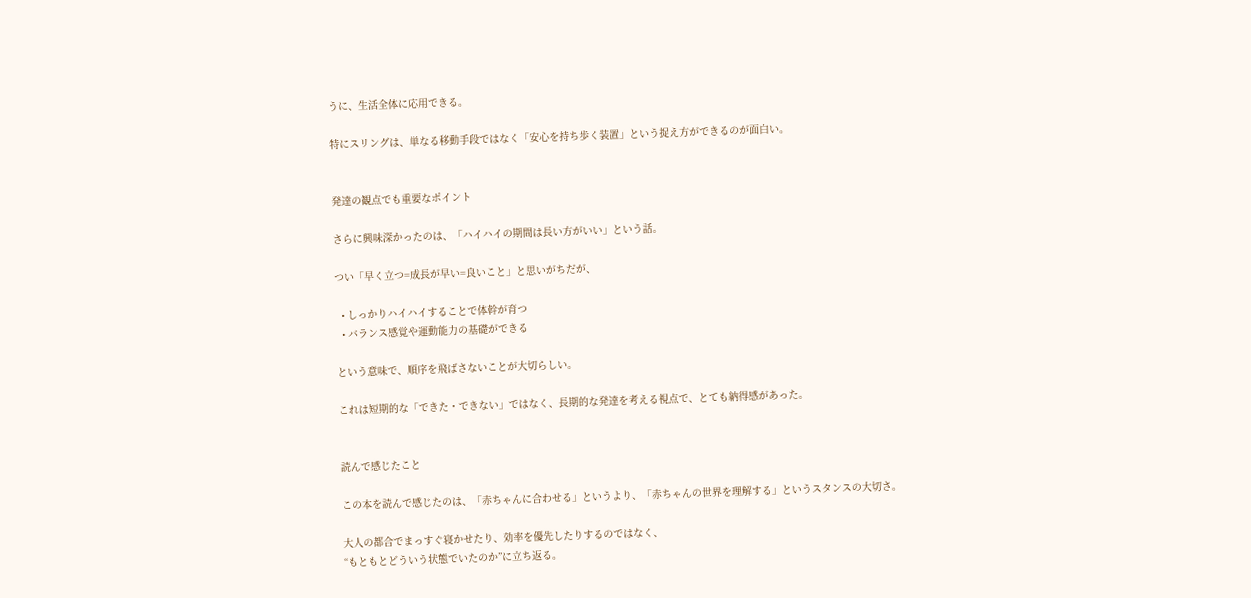うに、生活全体に応用できる。

特にスリングは、単なる移動手段ではなく「安心を持ち歩く装置」という捉え方ができるのが面白い。


発達の観点でも重要なポイント

さらに興味深かったのは、「ハイハイの期間は長い方がいい」という話。

つい「早く立つ=成長が早い=良いこと」と思いがちだが、

  • しっかりハイハイすることで体幹が育つ
  • バランス感覚や運動能力の基礎ができる

という意味で、順序を飛ばさないことが大切らしい。

これは短期的な「できた・できない」ではなく、長期的な発達を考える視点で、とても納得感があった。


読んで感じたこと

この本を読んで感じたのは、「赤ちゃんに合わせる」というより、「赤ちゃんの世界を理解する」というスタンスの大切さ。

大人の都合でまっすぐ寝かせたり、効率を優先したりするのではなく、
“もともとどういう状態でいたのか”に立ち返る。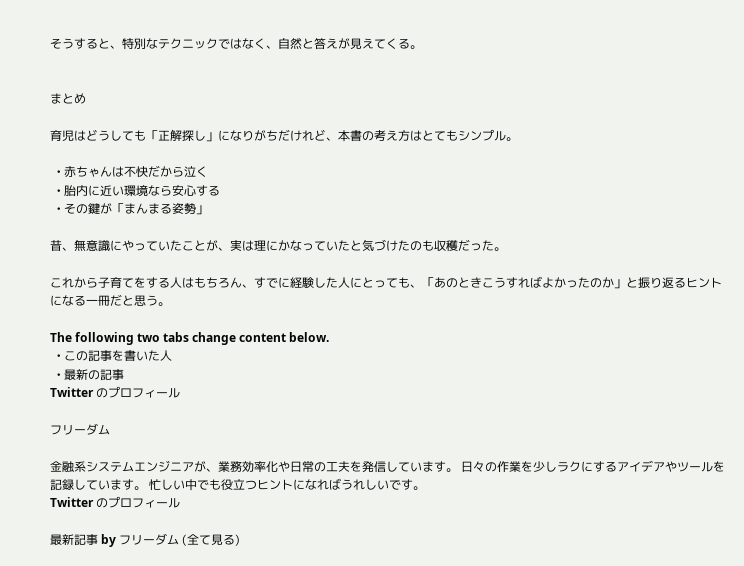そうすると、特別なテクニックではなく、自然と答えが見えてくる。


まとめ

育児はどうしても「正解探し」になりがちだけれど、本書の考え方はとてもシンプル。

  • 赤ちゃんは不快だから泣く
  • 胎内に近い環境なら安心する
  • その鍵が「まんまる姿勢」

昔、無意識にやっていたことが、実は理にかなっていたと気づけたのも収穫だった。

これから子育てをする人はもちろん、すでに経験した人にとっても、「あのときこうすればよかったのか」と振り返るヒントになる一冊だと思う。

The following two tabs change content below.
  • この記事を書いた人
  • 最新の記事
Twitter のプロフィール

フリーダム

金融系システムエンジニアが、業務効率化や日常の工夫を発信しています。 日々の作業を少しラクにするアイデアやツールを記録しています。 忙しい中でも役立つヒントになればうれしいです。
Twitter のプロフィール

最新記事 by フリーダム (全て見る)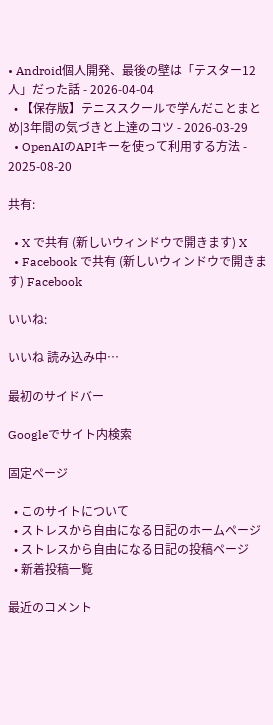• Android個人開発、最後の壁は「テスター12人」だった話 - 2026-04-04
  • 【保存版】テニススクールで学んだことまとめ|3年間の気づきと上達のコツ - 2026-03-29
  • OpenAIのAPIキーを使って利用する方法 - 2025-08-20

共有:

  • X で共有 (新しいウィンドウで開きます) X
  • Facebook で共有 (新しいウィンドウで開きます) Facebook

いいね:

いいね 読み込み中…

最初のサイドバー

Googleでサイト内検索

固定ページ

  • このサイトについて
  • ストレスから自由になる日記のホームページ
  • ストレスから自由になる日記の投稿ページ
  • 新着投稿一覧

最近のコメント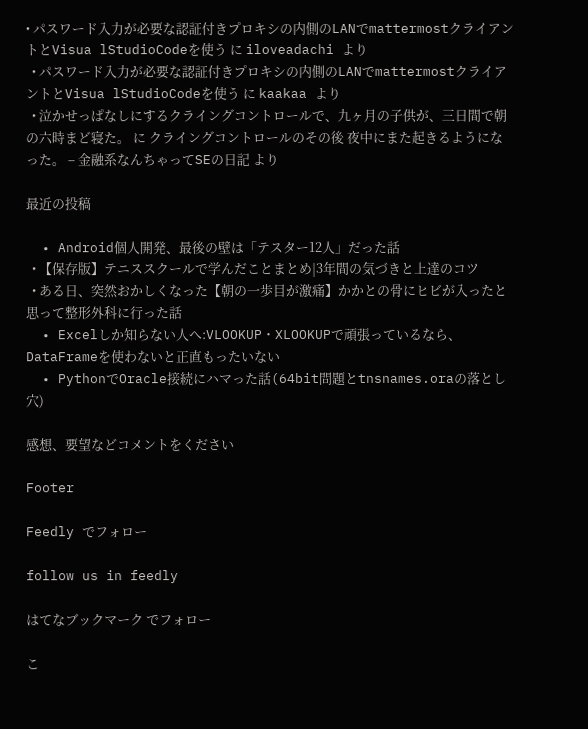• パスワード入力が必要な認証付きプロキシの内側のLANでmattermostクライアントとVisua lStudioCodeを使う に iloveadachi より
  • パスワード入力が必要な認証付きプロキシの内側のLANでmattermostクライアントとVisua lStudioCodeを使う に kaakaa より
  • 泣かせっぱなしにするクライングコントロールで、九ヶ月の子供が、三日間で朝の六時まど寝た。 に クライングコントロールのその後 夜中にまた起きるようになった。 – 金融系なんちゃってSEの日記 より

最近の投稿

  • Android個人開発、最後の壁は「テスター12人」だった話
  • 【保存版】テニススクールで学んだことまとめ|3年間の気づきと上達のコツ
  • ある日、突然おかしくなった【朝の一歩目が激痛】かかとの骨にヒビが入ったと思って整形外科に行った話
  • Excelしか知らない人へ:VLOOKUP・XLOOKUPで頑張っているなら、DataFrameを使わないと正直もったいない
  • PythonでOracle接続にハマった話(64bit問題とtnsnames.oraの落とし穴)

感想、要望などコメントをください

Footer

Feedly でフォロー

follow us in feedly

はてなブックマーク でフォロー

こ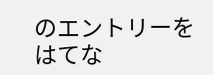のエントリーをはてな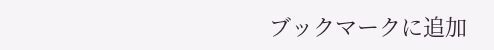ブックマークに追加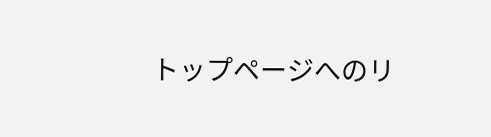トップページへのリ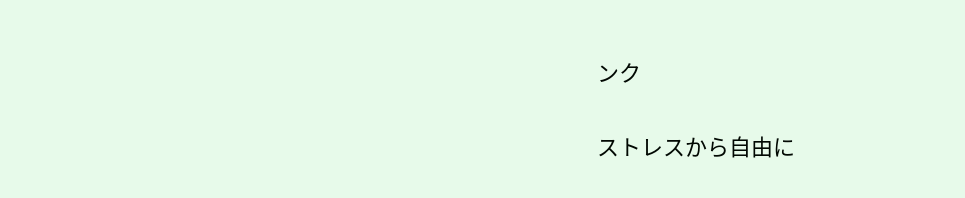ンク

ストレスから自由に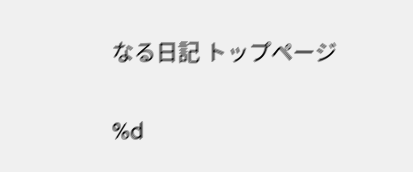なる日記 トップページ

%d